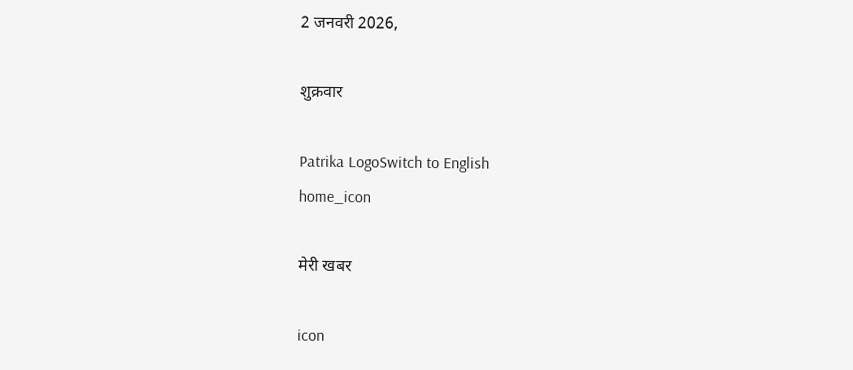2 जनवरी 2026,

शुक्रवार

Patrika LogoSwitch to English
home_icon

मेरी खबर

icon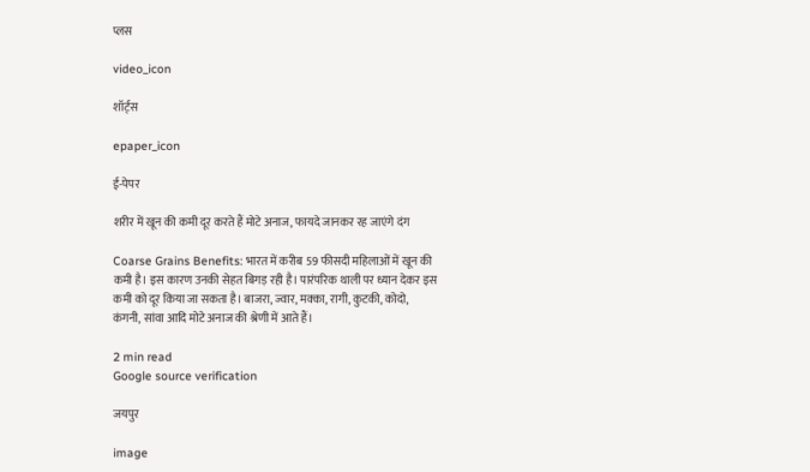प्लस

video_icon

शॉर्ट्स

epaper_icon

ई-पेपर

शरीर में खून की कमी दूर करते हैं मोटे अनाज, फायदे जानकर रह जाएंगे दंग

Coarse Grains Benefits: भारत में करीब 59 फीसदी महिलाओं में खून की कमी है। इस कारण उनकी सेहत बिगड़ रही है। पारंपरिक थाली पर ध्यान देकर इस कमी को दूर किया जा सकता है। बाजरा, ज्वार, मक्का, रागी, कुटकी, कोदो, कंगनी, सांवा आदि मोटे अनाज की श्रेणी में आते हैं।

2 min read
Google source verification

जयपुर

image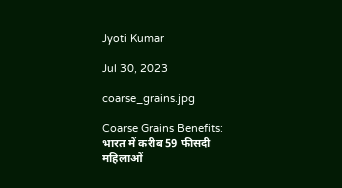Jyoti Kumar

Jul 30, 2023

coarse_grains.jpg

Coarse Grains Benefits: भारत में करीब 59 फीसदी महिलाओं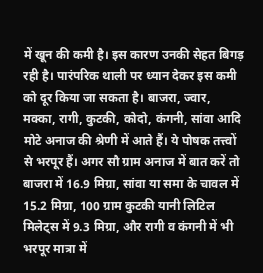में खून की कमी है। इस कारण उनकी सेहत बिगड़ रही है। पारंपरिक थाली पर ध्यान देकर इस कमी को दूर किया जा सकता है। बाजरा, ज्वार, मक्का, रागी, कुटकी, कोदो, कंगनी, सांवा आदि मोटे अनाज की श्रेणी में आते हैं। ये पोषक तत्त्वों से भरपूर हैं। अगर सौ ग्राम अनाज में बात करें तो बाजरा में 16.9 मिग्रा, सांवा या समा के चावल में 15.2 मिग्रा, 100 ग्राम कुटकी यानी लिटिल मिलेट्स में 9.3 मिग्रा, और रागी व कंगनी में भी भरपूर मात्रा में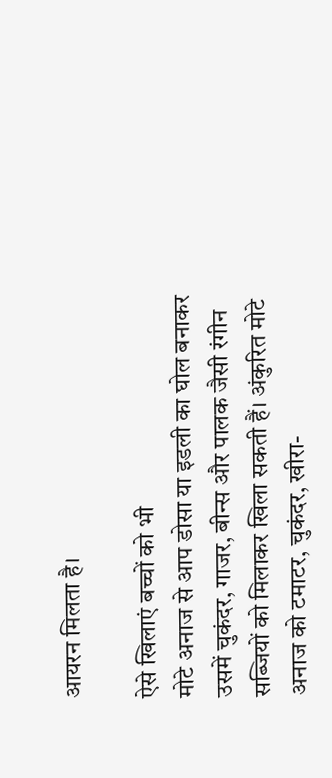आयरन मिलता है।

ऐसे खिलाएं बच्चों को भी
मोटे अनाज से आप डोसा या इडली का घोल बनाकर उसमें चुकंदर, गाजर, बीन्स और पालक जैसी रंगीन सब्जियों को मिलाकर खिला सकती हैं। अंकुरित मोटे अनाज को टमाटर, चुकंदर, खीरा-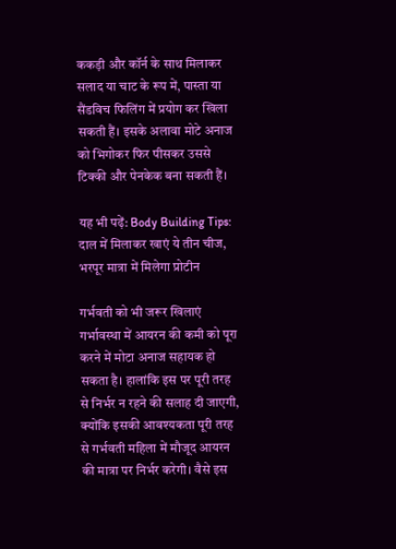ककड़ी और कॉर्न के साथ मिलाकर सलाद या चाट के रूप में, पास्ता या सैंडविच फिलिंग में प्रयोग कर खिला सकती हैं। इसके अलावा मोटे अनाज को भिगोकर फिर पीसकर उससे टिक्की और पेनकेक बना सकती हैं।

यह भी पढ़ें: Body Building Tips: दाल में मिलाकर खाएं ये तीन चीज, भरपूर मात्रा में मिलेगा प्रोटीन

गर्भवती को भी जरूर खिलाएं
गर्भावस्था में आयरन की कमी को पूरा करने में मोटा अनाज सहायक हो सकता है। हालांकि इस पर पूरी तरह से निर्भर न रहने की सलाह दी जाएगी, क्योंकि इसकी आवश्यकता पूरी तरह से गर्भवती महिला में मौजूद आयरन की मात्रा पर निर्भर करेगी। वैसे इस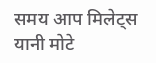समय आप मिलेट्स यानी मोटे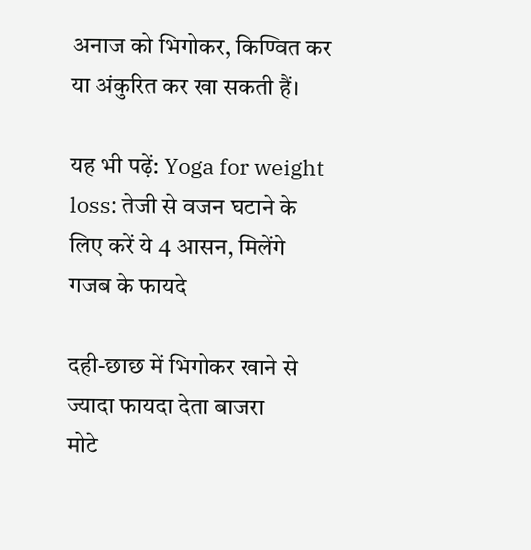अनाज को भिगोकर, किण्वित कर या अंकुरित कर खा सकती हैं।

यह भी पढ़ें: Yoga for weight loss: तेजी से वजन घटाने के लिए करें ये 4 आसन, मिलेंगे गजब के फायदे

दही-छाछ में भिगोकर खाने से ज्यादा फायदा देता बाजरा
मोटे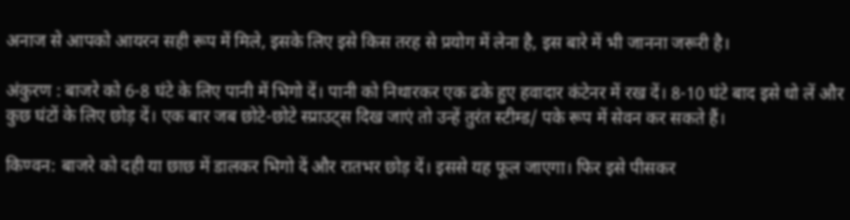अनाज से आपको आयरन सही रूप में मिले, इसके लिए इसे किस तरह से प्रयोग में लेना है, इस बारे में भी जानना जरूरी है।

अंकुरण : बाजरे को 6-8 घंटे के लिए पानी में भिगो दें। पानी को निथारकर एक ढके हुए हवादार कंटेनर में रख दें। 8-10 घंटे बाद इसे धो लें और कुछ घंटों के लिए छोड़ दें। एक बार जब छोटे-छोटे स्प्राउट्स दिख जाएं तो उन्हें तुरंत स्टीम्ड/ पके रूप में सेवन कर सकते हैं।

किण्वन: बाजरे को दही या छाछ में डालकर भिगो दें और रातभर छोड़ दें। इससे यह फूल जाएगा। फिर इसे पीसकर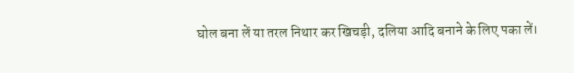घोल बना लें या तरल निथार कर खिचड़ी, दलिया आदि बनाने के लिए पका लें।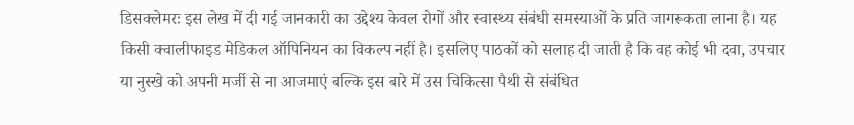डिसक्लेमरः इस लेख में दी गई जानकारी का उद्देश्य केवल रोगों और स्वास्थ्य संबंधी समस्याओं के प्रति जागरूकता लाना है। यह किसी क्वालीफाइड मेडिकल ऑपिनियन का विकल्प नहीं है। इसलिए पाठकों को सलाह दी जाती है कि वह कोई भी दवा, उपचार या नुस्खे को अपनी मर्जी से ना आजमाएं बल्कि इस बारे में उस चिकित्सा पैथी से संबंधित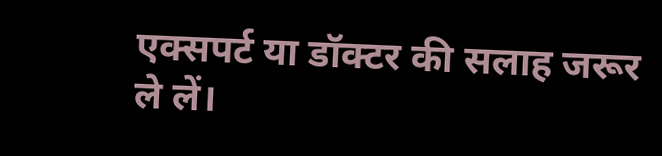एक्सपर्ट या डॉक्टर की सलाह जरूर ले लें।